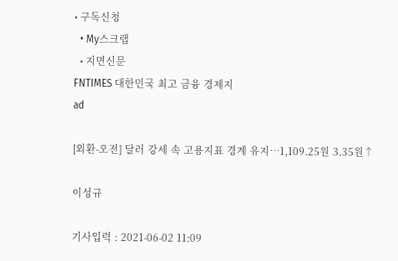• 구독신청
  • My스크랩
  • 지면신문
FNTIMES 대한민국 최고 금융 경제지
ad

[외환-오전] 달러 강세 속 고용지표 경계 유지…1,109.25원 3.35원↑

이성규

기사입력 : 2021-06-02 11:09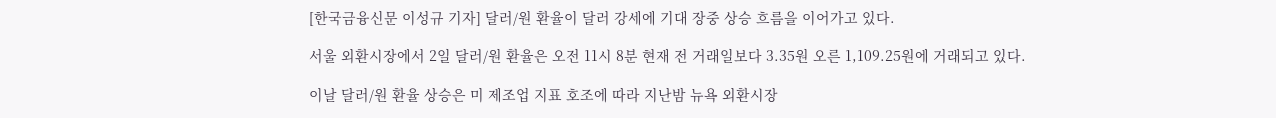[한국금융신문 이성규 기자] 달러/원 환율이 달러 강세에 기대 장중 상승 흐름을 이어가고 있다.

서울 외환시장에서 2일 달러/원 환율은 오전 11시 8분 현재 전 거래일보다 3.35원 오른 1,109.25원에 거래되고 있다.

이날 달러/원 환율 상승은 미 제조업 지표 호조에 따라 지난밤 뉴욕 외환시장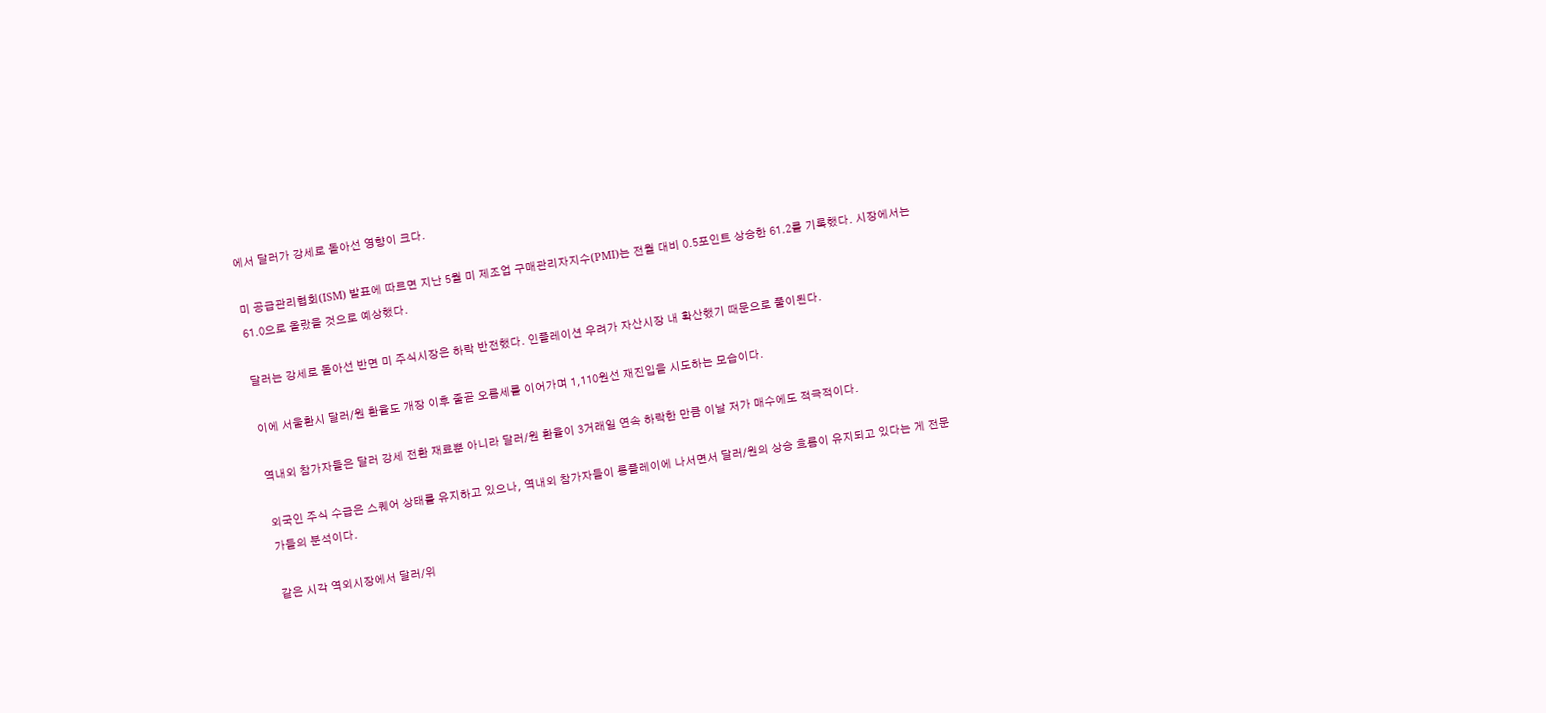에서 달러가 강세로 돌아선 영향이 크다.

미 공급관리협회(ISM) 발표에 따르면 지난 5월 미 제조업 구매관리자지수(PMI)는 전월 대비 0.5포인트 상승한 61.2를 기록했다. 시장에서는 61.0으로 올랐을 것으로 예상했다.

달러는 강세로 돌아선 반면 미 주식시장은 하락 반전했다. 인플레이션 우려가 자산시장 내 확산했기 때문으로 풀이된다.

이에 서울환시 달러/원 환율도 개장 이후 줄곧 오름세를 이어가며 1,110원선 재진입을 시도하는 모습이다.

역내외 참가자들은 달러 강세 전환 재료뿐 아니라 달러/원 환율이 3거래일 연속 하락한 만큼 이날 저가 매수에도 적극적이다.

외국인 주식 수급은 스퀘어 상태를 유지하고 있으나, 역내외 참가자들이 롱플레이에 나서면서 달러/원의 상승 흐름이 유지되고 있다는 게 전문가들의 분석이다.

같은 시각 역외시장에서 달러/위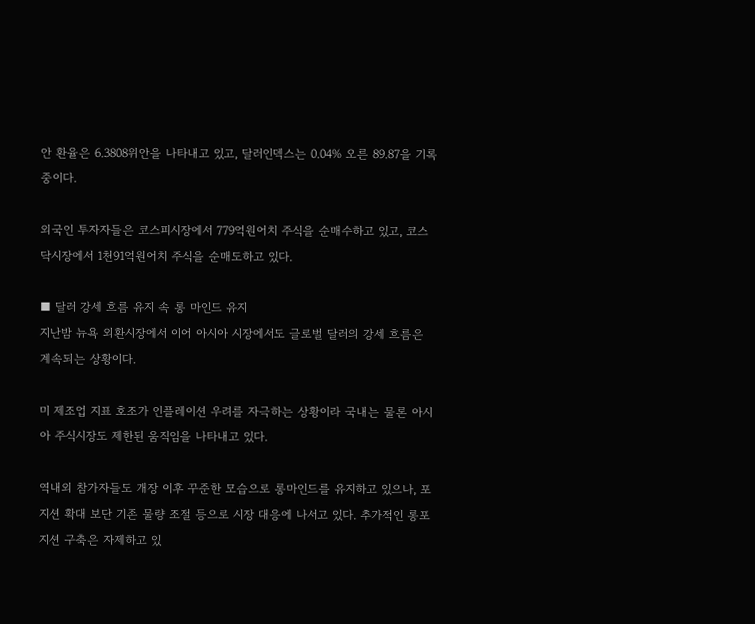안 환율은 6.3808위안을 나타내고 있고, 달러인덱스는 0.04% 오른 89.87을 기록 중이다.

외국인 투자자들은 코스피시장에서 779억원어치 주식을 순매수하고 있고, 코스닥시장에서 1천91억원어치 주식을 순매도하고 있다.

■ 달러 강세 흐름 유지 속 롱 마인드 유지
지난밤 뉴욕 외환시장에서 이어 아시아 시장에서도 글로벌 달러의 강세 흐름은 계속되는 상황이다.

미 제조업 지표 호조가 인플레이션 우려를 자극하는 상황이라 국내는 물론 아시아 주식시장도 제한된 움직임을 나타내고 있다.

역내외 참가자들도 개장 이후 꾸준한 모습으로 롱마인드를 유지하고 있으나, 포지션 확대 보단 기존 물량 조절 등으로 시장 대응에 나서고 있다. 추가적인 롱포지션 구축은 자제하고 있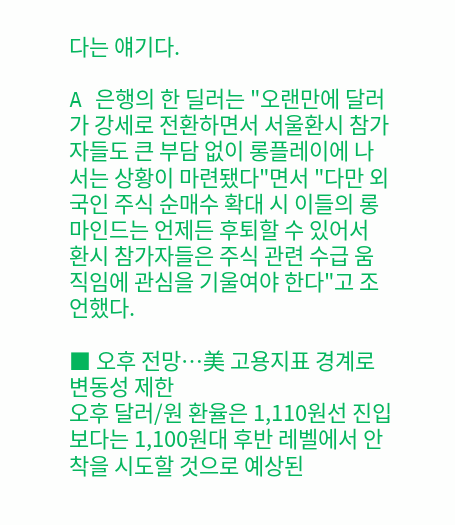다는 얘기다.

A 은행의 한 딜러는 "오랜만에 달러가 강세로 전환하면서 서울환시 참가자들도 큰 부담 없이 롱플레이에 나서는 상황이 마련됐다"면서 "다만 외국인 주식 순매수 확대 시 이들의 롱마인드는 언제든 후퇴할 수 있어서 환시 참가자들은 주식 관련 수급 움직임에 관심을 기울여야 한다"고 조언했다.

■ 오후 전망…美 고용지표 경계로 변동성 제한
오후 달러/원 환율은 1,110원선 진입보다는 1,100원대 후반 레벨에서 안착을 시도할 것으로 예상된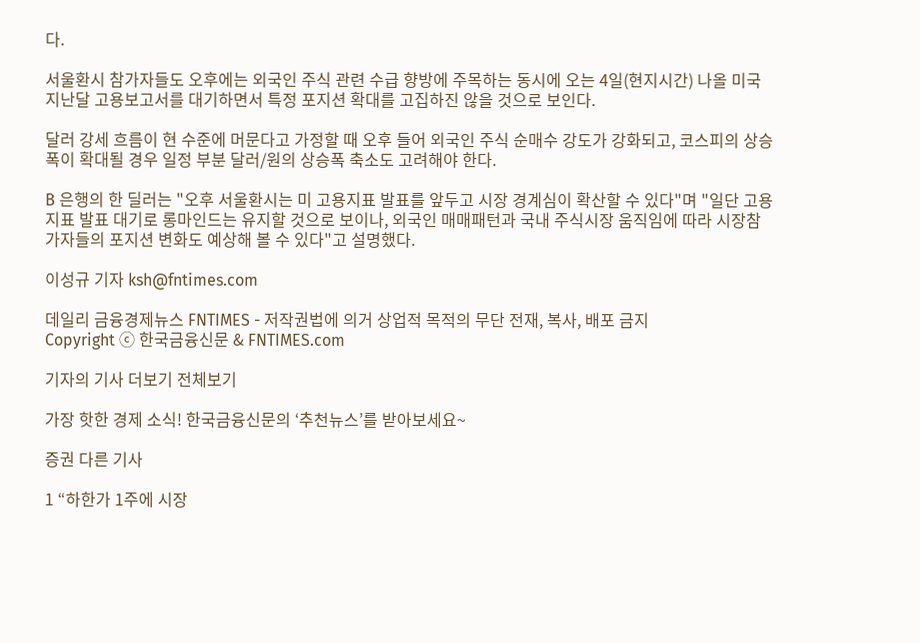다.

서울환시 참가자들도 오후에는 외국인 주식 관련 수급 향방에 주목하는 동시에 오는 4일(현지시간) 나올 미국 지난달 고용보고서를 대기하면서 특정 포지션 확대를 고집하진 않을 것으로 보인다.

달러 강세 흐름이 현 수준에 머문다고 가정할 때 오후 들어 외국인 주식 순매수 강도가 강화되고, 코스피의 상승 폭이 확대될 경우 일정 부분 달러/원의 상승폭 축소도 고려해야 한다.

B 은행의 한 딜러는 "오후 서울환시는 미 고용지표 발표를 앞두고 시장 경계심이 확산할 수 있다"며 "일단 고용지표 발표 대기로 롱마인드는 유지할 것으로 보이나, 외국인 매매패턴과 국내 주식시장 움직임에 따라 시장참가자들의 포지션 변화도 예상해 볼 수 있다"고 설명했다.

이성규 기자 ksh@fntimes.com

데일리 금융경제뉴스 FNTIMES - 저작권법에 의거 상업적 목적의 무단 전재, 복사, 배포 금지
Copyright ⓒ 한국금융신문 & FNTIMES.com

기자의 기사 더보기 전체보기

가장 핫한 경제 소식! 한국금융신문의 ‘추천뉴스’를 받아보세요~

증권 다른 기사

1 “하한가 1주에 시장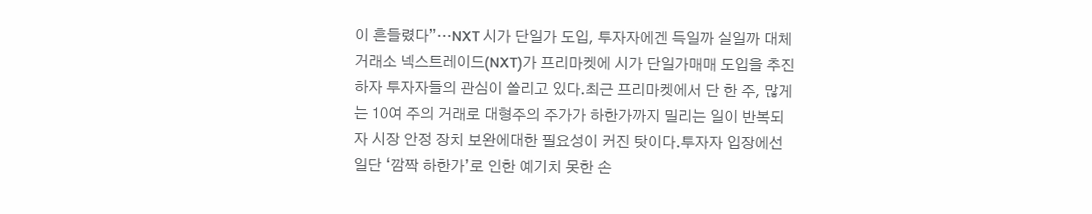이 흔들렸다”…NXT 시가 단일가 도입, 투자자에겐 득일까 실일까 대체거래소 넥스트레이드(NXT)가 프리마켓에 시가 단일가매매 도입을 추진하자 투자자들의 관심이 쏠리고 있다.최근 프리마켓에서 단 한 주, 많게는 10여 주의 거래로 대형주의 주가가 하한가까지 밀리는 일이 반복되자 시장 안정 장치 보완에대한 필요성이 커진 탓이다.투자자 입장에선 일단 ‘깜짝 하한가’로 인한 예기치 못한 손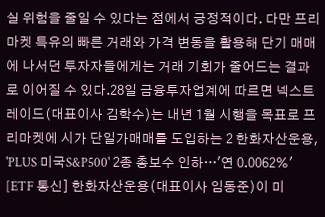실 위험을 줄일 수 있다는 점에서 긍정적이다. 다만 프리마켓 특유의 빠른 거래와 가격 변동을 활용해 단기 매매에 나서던 투자자들에게는 거래 기회가 줄어드는 결과로 이어질 수 있다.28일 금융투자업계에 따르면 넥스트레이드(대표이사 김학수)는 내년 1월 시행을 목표로 프리마켓에 시가 단일가매매를 도입하는 2 한화자산운용, 'PLUS 미국S&P500' 2종 총보수 인하…'연 0.0062%' [ETF 통신] 한화자산운용(대표이사 임동준)이 미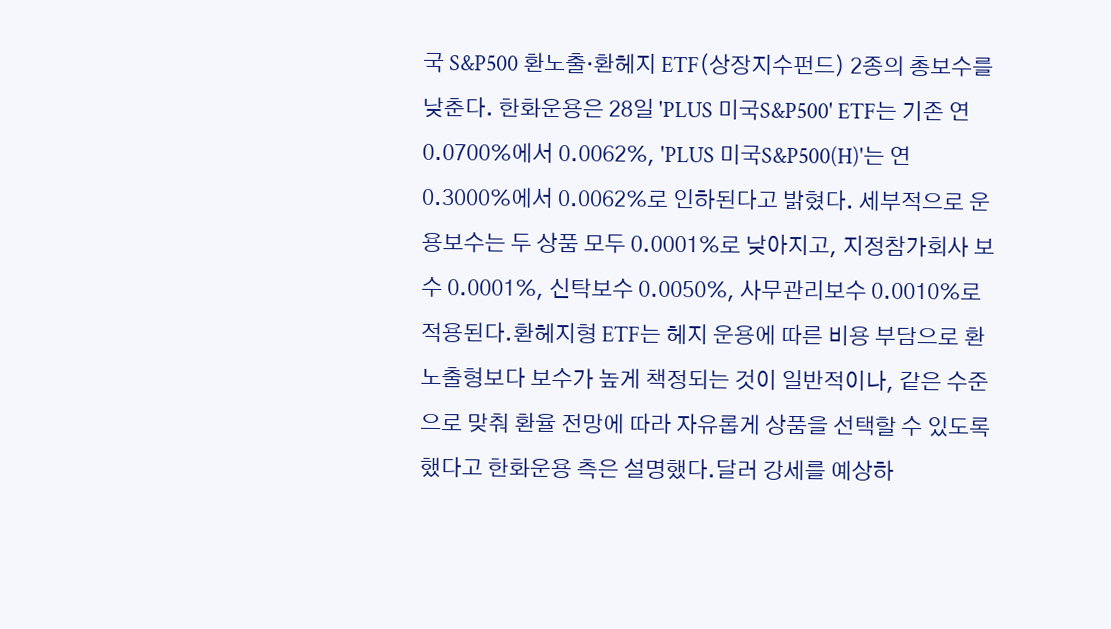국 S&P500 환노출·환헤지 ETF(상장지수펀드) 2종의 총보수를 낮춘다. 한화운용은 28일 'PLUS 미국S&P500' ETF는 기존 연 0.0700%에서 0.0062%, 'PLUS 미국S&P500(H)'는 연 0.3000%에서 0.0062%로 인하된다고 밝혔다. 세부적으로 운용보수는 두 상품 모두 0.0001%로 낮아지고, 지정참가회사 보수 0.0001%, 신탁보수 0.0050%, 사무관리보수 0.0010%로 적용된다.환헤지형 ETF는 헤지 운용에 따른 비용 부담으로 환노출형보다 보수가 높게 책정되는 것이 일반적이나, 같은 수준으로 맞춰 환율 전망에 따라 자유롭게 상품을 선택할 수 있도록 했다고 한화운용 측은 설명했다.달러 강세를 예상하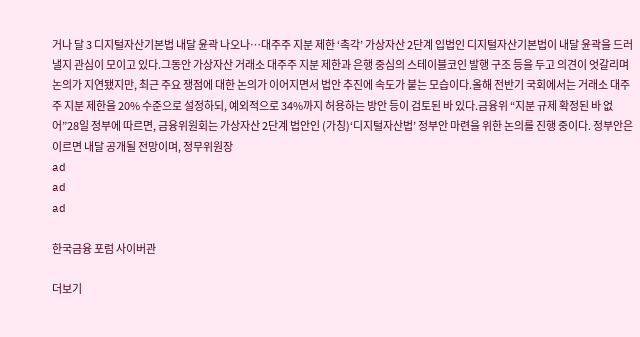거나 달 3 디지털자산기본법 내달 윤곽 나오나…대주주 지분 제한 ‘촉각’ 가상자산 2단계 입법인 디지털자산기본법이 내달 윤곽을 드러낼지 관심이 모이고 있다.그동안 가상자산 거래소 대주주 지분 제한과 은행 중심의 스테이블코인 발행 구조 등을 두고 의견이 엇갈리며 논의가 지연됐지만, 최근 주요 쟁점에 대한 논의가 이어지면서 법안 추진에 속도가 붙는 모습이다.올해 전반기 국회에서는 거래소 대주주 지분 제한을 20% 수준으로 설정하되, 예외적으로 34%까지 허용하는 방안 등이 검토된 바 있다.금융위 “지분 규제 확정된 바 없어”28일 정부에 따르면, 금융위원회는 가상자산 2단계 법안인 (가칭)‘디지털자산법’ 정부안 마련을 위한 논의를 진행 중이다. 정부안은 이르면 내달 공개될 전망이며, 정무위원장
ad
ad
ad

한국금융 포럼 사이버관

더보기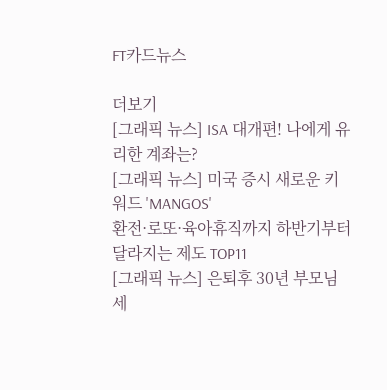FT카드뉴스

더보기
[그래픽 뉴스] ISA 대개편! 나에게 유리한 계좌는?
[그래픽 뉴스] 미국 증시 새로운 키워드 'MANGOS'
환전·로또·육아휴직까지 하반기부터 달라지는 제도 TOP11
[그래픽 뉴스] 은퇴후 30년 부모님 세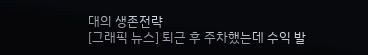대의 생존전략
[그래픽 뉴스] 퇴근 후 주차했는데 수익 발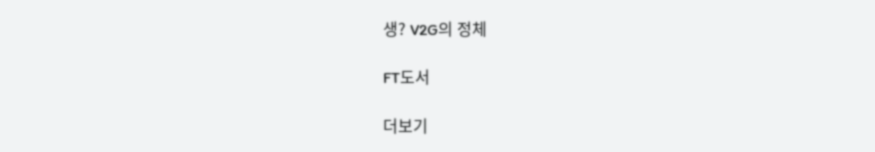생? V2G의 정체

FT도서

더보기